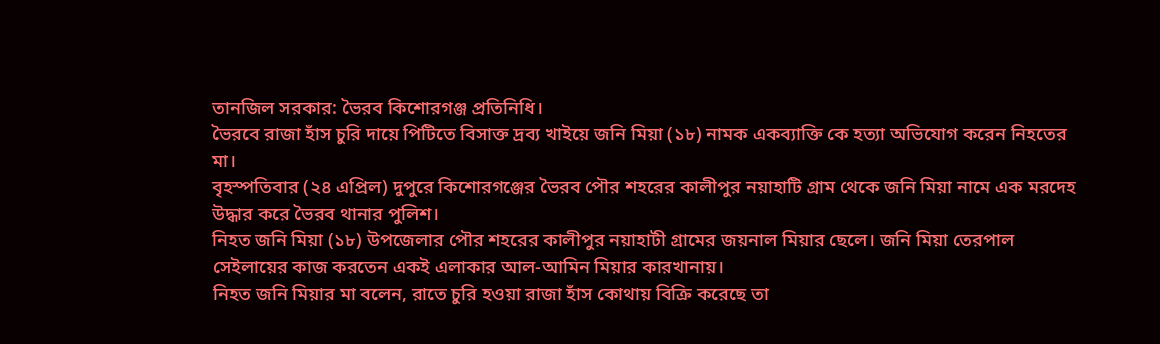তানজিল সরকার: ভৈরব কিশোরগঞ্জ প্রতিনিধি।
ভৈরবে রাজা হাঁস চুরি দায়ে পিটিতে বিসাক্ত দ্রব্য খাইয়ে জনি মিয়া (১৮) নামক একব্যাক্তি কে হত্যা অভিযোগ করেন নিহতের মা।
বৃহস্পতিবার (২৪ এপ্রিল) দুপুরে কিশোরগঞ্জের ভৈরব পৌর শহরের কালীপুর নয়াহাটি গ্রাম থেকে জনি মিয়া নামে এক মরদেহ উদ্ধার করে ভৈরব থানার পুলিশ।
নিহত জনি মিয়া (১৮) উপজেলার পৌর শহরের কালীপুর নয়াহাটী গ্রামের জয়নাল মিয়ার ছেলে। জনি মিয়া তেরপাল সেইলায়ের কাজ করতেন একই এলাকার আল-আমিন মিয়ার কারখানায়।
নিহত জনি মিয়ার মা বলেন, রাতে চুরি হওয়া রাজা হাঁস কোথায় বিক্রি করেছে তা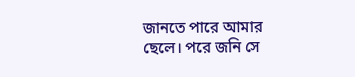জানতে পারে আমার ছেলে। পরে জনি সে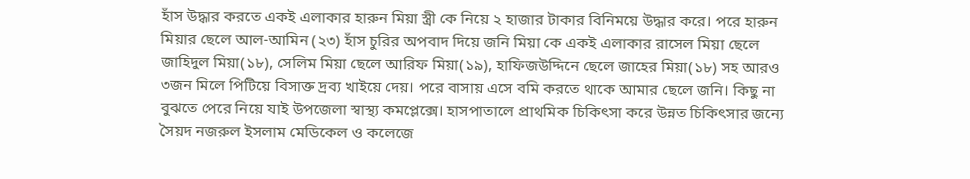হাঁস উদ্ধার করতে একই এলাকার হারুন মিয়া স্ত্রী কে নিয়ে ২ হাজার টাকার বিনিময়ে উদ্ধার করে। পরে হারুন মিয়ার ছেলে আল-আমিন (২৩) হাঁস চুরির অপবাদ দিয়ে জনি মিয়া কে একই এলাকার রাসেল মিয়া ছেলে জাহিদুল মিয়া(১৮), সেলিম মিয়া ছেলে আরিফ মিয়া(১৯), হাফিজউদ্দিনে ছেলে জাহের মিয়া(১৮) সহ আরও ৩জন মিলে পিটিয়ে বিসাক্ত দ্রব্য খাইয়ে দেয়। পরে বাসায় এসে বমি করতে থাকে আমার ছেলে জনি। কিছু না বুঝতে পেরে নিয়ে যাই উপজেলা স্বাস্থ্য কমপ্লেক্সে। হাসপাতালে প্রাথমিক চিকিৎসা করে উন্নত চিকিৎসার জন্যে সৈয়দ নজরুল ইসলাম মেডিকেল ও কলেজে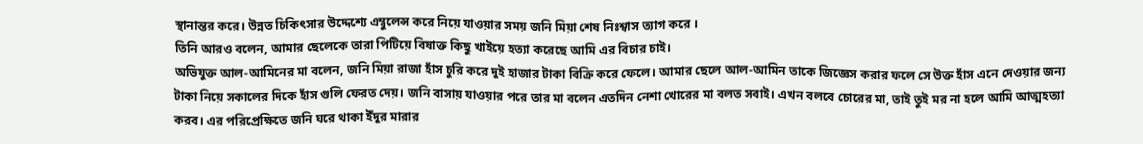স্থানান্তর করে। উন্নত চিকিৎসার উদ্দেশ্যে এম্বুলেন্স করে নিয়ে যাওয়ার সময় জনি মিয়া শেষ নিঃশ্বাস ত্যাগ করে ।
তিনি আরও বলেন, আমার ছেলেকে তারা পিটিয়ে বিষাক্ত কিছু খাইয়ে হত্যা করেছে আমি এর বিচার চাই।
অভিযুক্ত আল-আমিনের মা বলেন, জনি মিয়া রাজা হাঁস চুরি করে দুই হাজার টাকা বিক্রি করে ফেলে। আমার ছেলে আল-আমিন তাকে জিজ্ঞেস করার ফলে সে উক্ত হাঁস এনে দেওয়ার জন্য টাকা নিয়ে সকালের দিকে হাঁস গুলি ফেরত দেয়। জনি বাসায় যাওয়ার পরে তার মা বলেন এতদিন নেশা খোরের মা বলত সবাই। এখন বলবে চোরের মা, তাই তুই মর না হলে আমি আত্মহত্যা করব। এর পরিপ্রেক্ষিতে জনি ঘরে থাকা ইঁদুর মারার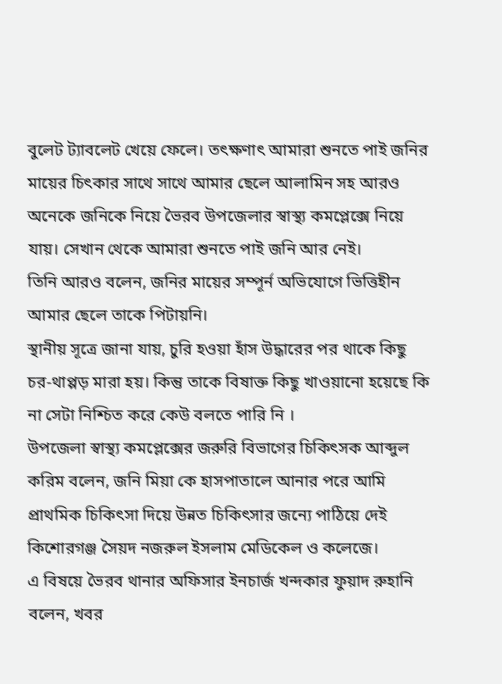বুলেট ট্যাবলেট খেয়ে ফেলে। তৎক্ষণাৎ আমারা শুনতে পাই জনির মায়ের চিৎকার সাথে সাথে আমার ছেলে আলামিন সহ আরও অনেকে জনিকে নিয়ে ভৈরব উপজেলার স্বাস্থ্য কমপ্লেক্সে নিয়ে যায়। সেখান থেকে আমারা শুনতে পাই জনি আর নেই।
তিনি আরও বলেন, জনির মায়ের সম্পূর্ন অভিযোগে ভিত্তিহীন আমার ছেলে তাকে পিটায়নি।
স্থানীয় সূত্রে জানা যায়, চুরি হওয়া হাঁস উদ্ধারের পর থাকে কিছু চর-থাপ্পড় মারা হয়। কিন্তু তাকে বিষাক্ত কিছু খাওয়ানো হয়েছে কি না সেটা নিশ্চিত করে কেউ বলতে পারি নি ।
উপজেলা স্বাস্থ্য কমপ্লেক্সের জরুরি বিভাগের চিকিৎসক আব্দুল করিম বলেন, জনি মিয়া কে হাসপাতালে আনার পরে আমি প্রাথমিক চিকিৎসা দিয়ে উন্নত চিকিৎসার জন্যে পাঠিয়ে দেই কিশোরগঞ্জ সৈয়দ নজরুল ইসলাম মেডিকেল ও কলেজে।
এ বিষয়ে ভৈরব থানার অফিসার ইনচার্জ খন্দকার ফুয়াদ রুহানি বলেন, খবর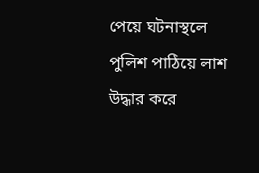পেয়ে ঘটনাস্থলে পুলিশ পাঠিয়ে লাশ উদ্ধার করে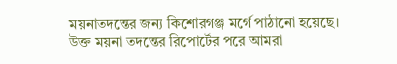ময়নাতদন্তের জন্য কিশোরগঞ্জ মর্গে পাঠানো হয়েছে। উক্ত ময়না তদন্তের রিপোর্টের পরে আমরা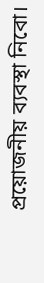প্রয়োজনীয় ব্যবস্থা নিবো।